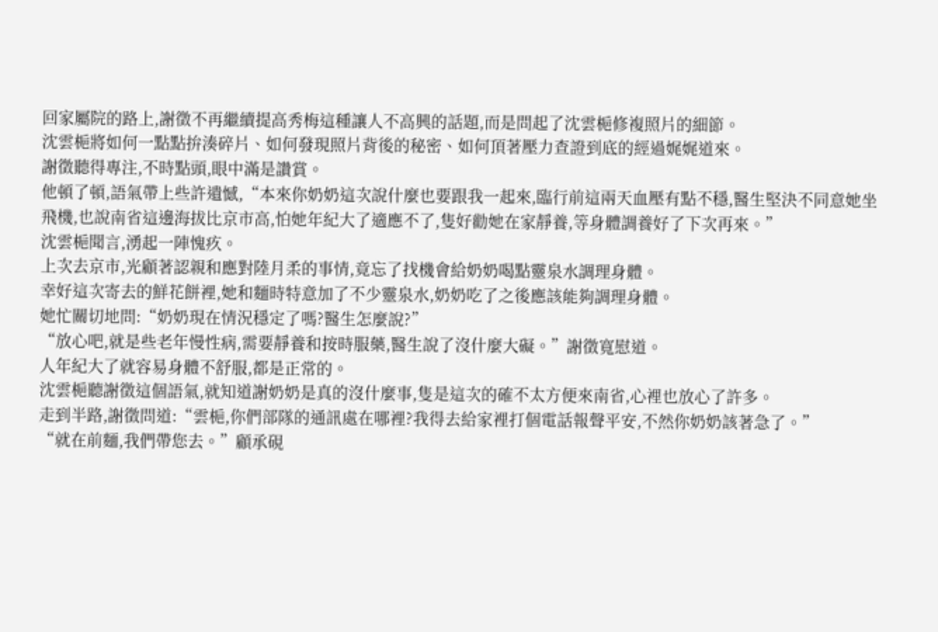回家屬院的路上,謝徵不再繼續提高秀梅這種讓人不高興的話題,而是問起了沈雲梔修複照片的細節。
沈雲梔將如何一點點拚湊碎片、如何發現照片背後的秘密、如何頂著壓力查證到底的經過娓娓道來。
謝徵聽得專注,不時點頭,眼中滿是讚賞。
他頓了頓,語氣帶上些許遺憾,“本來你奶奶這次說什麼也要跟我一起來,臨行前這兩天血壓有點不穩,醫生堅決不同意她坐飛機,也說南省這邊海拔比京市高,怕她年紀大了適應不了,隻好勸她在家靜養,等身體調養好了下次再來。”
沈雲梔聞言,湧起一陣愧疚。
上次去京市,光顧著認親和應對陸月柔的事情,竟忘了找機會給奶奶喝點靈泉水調理身體。
幸好這次寄去的鮮花餅裡,她和麵時特意加了不少靈泉水,奶奶吃了之後應該能夠調理身體。
她忙關切地問:“奶奶現在情況穩定了嗎?醫生怎麼說?”
“放心吧,就是些老年慢性病,需要靜養和按時服藥,醫生說了沒什麼大礙。”謝徵寬慰道。
人年紀大了就容易身體不舒服,都是正常的。
沈雲梔聽謝徵這個語氣,就知道謝奶奶是真的沒什麼事,隻是這次的確不太方便來南省,心裡也放心了許多。
走到半路,謝徵問道:“雲梔,你們部隊的通訊處在哪裡?我得去給家裡打個電話報聲平安,不然你奶奶該著急了。”
“就在前麵,我們帶您去。”顧承硯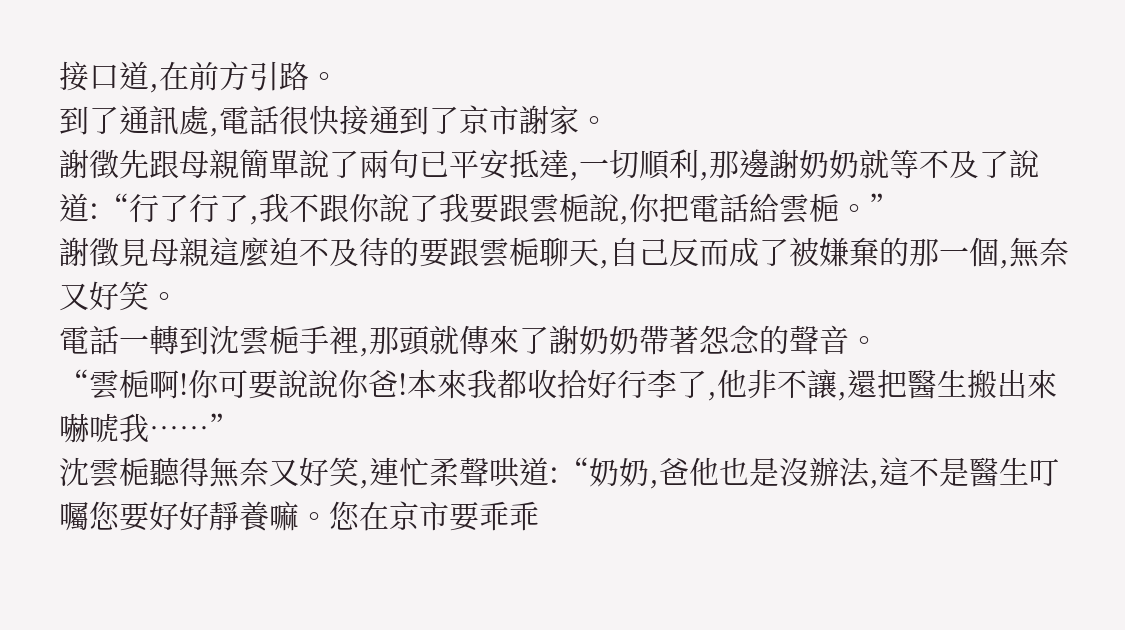接口道,在前方引路。
到了通訊處,電話很快接通到了京市謝家。
謝徵先跟母親簡單說了兩句已平安抵達,一切順利,那邊謝奶奶就等不及了說道:“行了行了,我不跟你說了我要跟雲梔說,你把電話給雲梔。”
謝徵見母親這麼迫不及待的要跟雲梔聊天,自己反而成了被嫌棄的那一個,無奈又好笑。
電話一轉到沈雲梔手裡,那頭就傳來了謝奶奶帶著怨念的聲音。
“雲梔啊!你可要說說你爸!本來我都收拾好行李了,他非不讓,還把醫生搬出來嚇唬我……”
沈雲梔聽得無奈又好笑,連忙柔聲哄道:“奶奶,爸他也是沒辦法,這不是醫生叮囑您要好好靜養嘛。您在京市要乖乖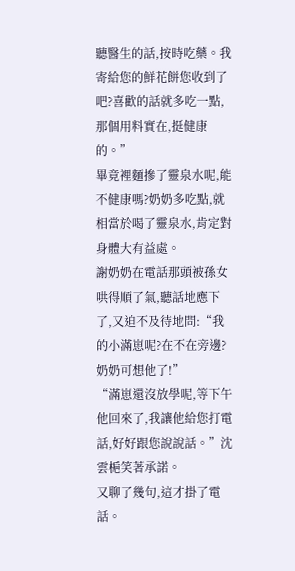聽醫生的話,按時吃藥。我寄給您的鮮花餅您收到了吧?喜歡的話就多吃一點,那個用料實在,挺健康的。”
畢竟裡麵摻了靈泉水呢,能不健康嗎?奶奶多吃點,就相當於喝了靈泉水,肯定對身體大有益處。
謝奶奶在電話那頭被孫女哄得順了氣,聽話地應下了,又迫不及待地問:“我的小滿崽呢?在不在旁邊?奶奶可想他了!”
“滿崽還沒放學呢,等下午他回來了,我讓他給您打電話,好好跟您說說話。”沈雲梔笑著承諾。
又聊了幾句,這才掛了電話。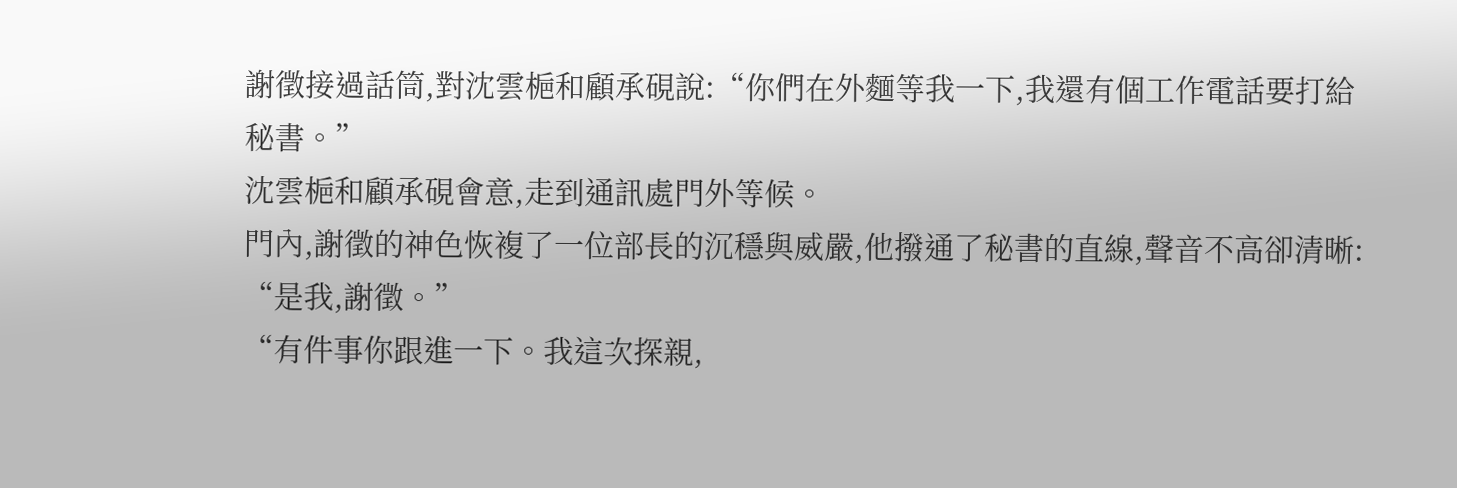謝徵接過話筒,對沈雲梔和顧承硯說:“你們在外麵等我一下,我還有個工作電話要打給秘書。”
沈雲梔和顧承硯會意,走到通訊處門外等候。
門內,謝徵的神色恢複了一位部長的沉穩與威嚴,他撥通了秘書的直線,聲音不高卻清晰:
“是我,謝徵。”
“有件事你跟進一下。我這次探親,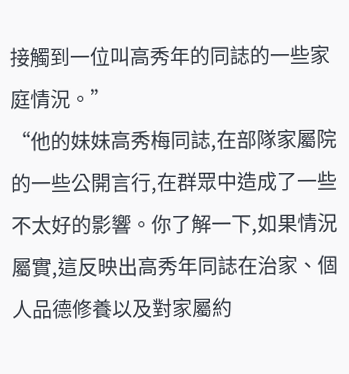接觸到一位叫高秀年的同誌的一些家庭情況。”
“他的妹妹高秀梅同誌,在部隊家屬院的一些公開言行,在群眾中造成了一些不太好的影響。你了解一下,如果情況屬實,這反映出高秀年同誌在治家、個人品德修養以及對家屬約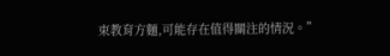束教育方麵,可能存在值得關注的情況。”